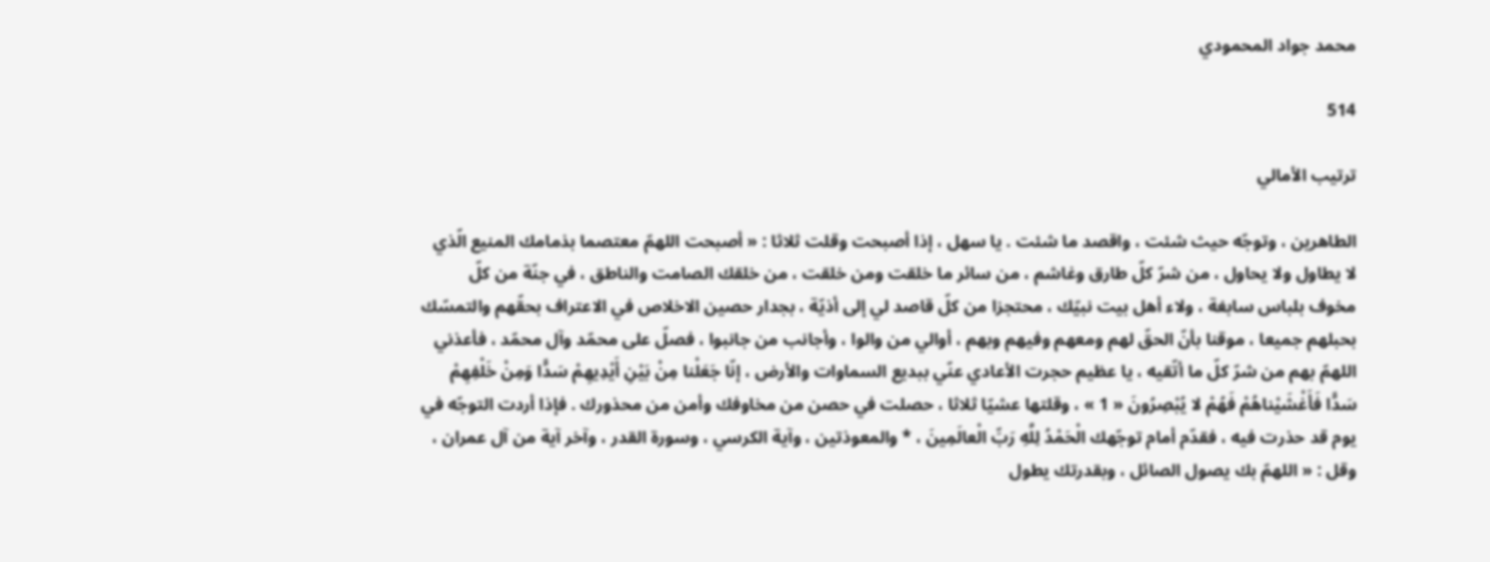محمد جواد المحمودي

514

ترتيب الأمالي

الطاهرين ، وتوجّه حيث شئت ، واقصد ما شئت . يا سهل ، إذا أصبحت وقلت ثلاثا : « أصبحت اللهمّ معتصما بذمامك المنيع الّذي لا يطاول ولا يحاول ، من شرّ كلّ طارق وغاشم ، من سائر ما خلقت ومن خلقت ، من خلقك الصامت والناطق ، في جنّة من كلّ مخوف بلباس سابغة ، ولاء أهل بيت نبيّك ، محتجزا من كلّ قاصد لي إلى أذيّة ، بجدار حصين الاخلاص في الاعتراف بحقّهم والتمسّك بحبلهم جميعا ، موقنا بأنّ الحقّ لهم ومعهم وفيهم وبهم ، أوالي من والوا ، وأجانب من جانبوا ، فصلّ على محمّد وآل محمّد ، فأعذني اللهمّ بهم من شرّ كلّ ما أتّقيه ، يا عظيم حجرت الأعادي عنّي ببديع السماوات والأرض ، إنّا جَعَلْنا مِنْ بَيْنِ أَيْدِيهِمْ سَدًّا وَمِنْ خَلْفِهِمْ سَدًّا فَأَغْشَيْناهُمْ فَهُمْ لا يُبْصِرُونَ « 1 » ، وقلتها عشيّا ثلاثا ، حصلت في حصن من مخاوفك وأمن من محذورك . فإذا أردت التوجّه في يوم قد حذرت فيه ، فقدّم أمام توجّهك الْحَمْدُ لِلَّهِ رَبِّ الْعالَمِينَ ، * والمعوذتين ، وآية الكرسي ، وسورة القدر ، وآخر آية من آل عمران ، وقل : « اللهمّ بك يصول الصائل ، وبقدرتك يطول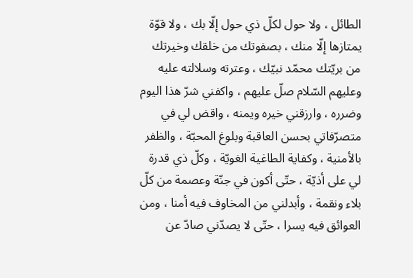الطائل ، ولا حول لكلّ ذي حول إلّا بك ، ولا قوّة يمتازها إلّا منك ، بصفوتك من خلقك وخيرتك من بريّتك محمّد نبيّك ، وعترته وسلالته عليه وعليهم السّلام صلّ عليهم ، واكفني شرّ هذا اليوم وضرره ، وارزقني خيره ويمنه ، واقض لي في متصرّفاتي بحسن العاقبة وبلوغ المحبّة ، والظفر بالأمنية ، وكفاية الطاغية الغويّة ، وكلّ ذي قدرة لي على أذيّة ، حتّى أكون في جنّة وعصمة من كلّ بلاء ونقمة ، وأبدلني من المخاوف فيه أمنا ، ومن العوائق فيه يسرا ، حتّى لا يصدّني صادّ عن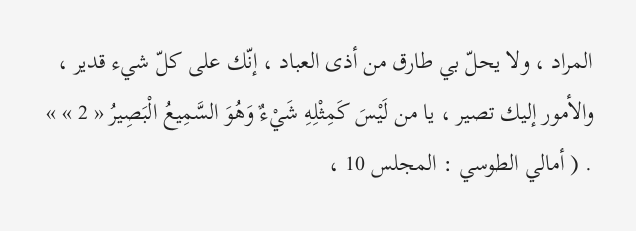المراد ، ولا يحلّ بي طارق من أذى العباد ، إنّك على كلّ شيء قدير ، والأمور إليك تصير ، يا من لَيْسَ كَمِثْلِهِ شَيْءٌ وَهُوَ السَّمِيعُ الْبَصِيرُ « 2 » » . ( أمالي الطوسي : المجلس 10 ،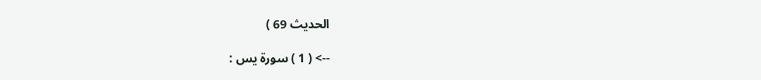الحديث 69 )

--> ( 1 ) سورة يس :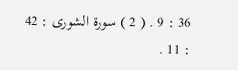36 : 9 . ( 2 ) سورة الشورى : 42 : 11 .